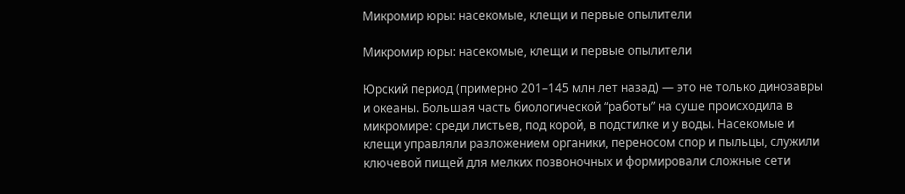Микромир юры: насекомые, клещи и первые опылители

Микромир юры: насекомые, клещи и первые опылители

Юрский период (примерно 201–145 млн лет назад) — это не только динозавры и океаны. Большая часть биологической “работы” на суше происходила в микромире: среди листьев, под корой, в подстилке и у воды. Насекомые и клещи управляли разложением органики, переносом спор и пыльцы, служили ключевой пищей для мелких позвоночных и формировали сложные сети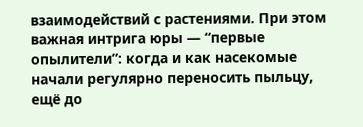взаимодействий с растениями. При этом важная интрига юры — “первые опылители”: когда и как насекомые начали регулярно переносить пыльцу, ещё до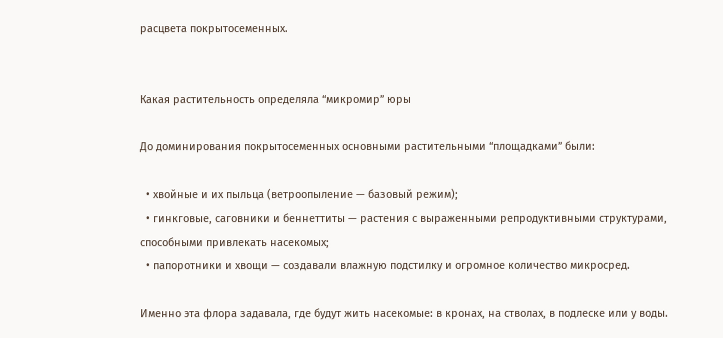расцвета покрытосеменных.


Какая растительность определяла “микромир” юры

До доминирования покрытосеменных основными растительными “площадками” были:

  • хвойные и их пыльца (ветроопыление — базовый режим);
  • гинкговые, саговники и беннеттиты — растения с выраженными репродуктивными структурами, способными привлекать насекомых;
  • папоротники и хвощи — создавали влажную подстилку и огромное количество микросред.

Именно эта флора задавала, где будут жить насекомые: в кронах, на стволах, в подлеске или у воды.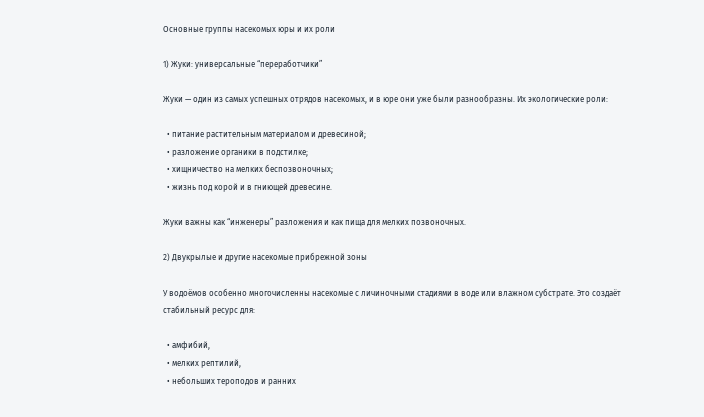Основные группы насекомых юры и их роли

1) Жуки: универсальные “переработчики”

Жуки — один из самых успешных отрядов насекомых, и в юре они уже были разнообразны. Их экологические роли:

  • питание растительным материалом и древесиной;
  • разложение органики в подстилке;
  • хищничество на мелких беспозвоночных;
  • жизнь под корой и в гниющей древесине.

Жуки важны как “инженеры” разложения и как пища для мелких позвоночных.

2) Двукрылые и другие насекомые прибрежной зоны

У водоёмов особенно многочисленны насекомые с личиночными стадиями в воде или влажном субстрате. Это создаёт стабильный ресурс для:

  • амфибий,
  • мелких рептилий,
  • небольших тероподов и ранних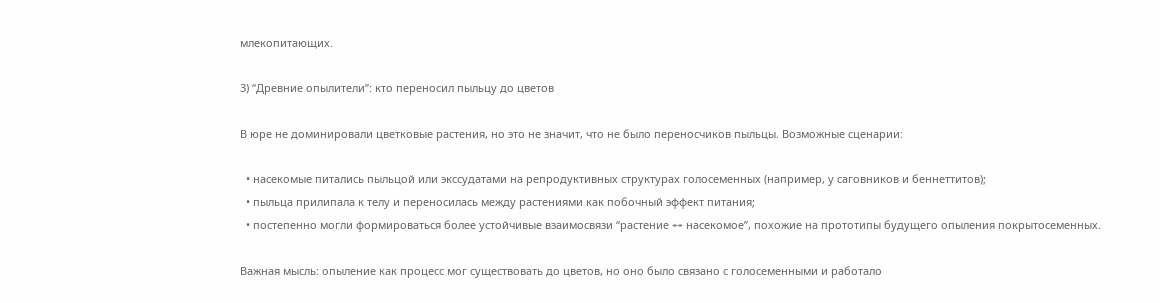млекопитающих.

3) “Древние опылители”: кто переносил пыльцу до цветов

В юре не доминировали цветковые растения, но это не значит, что не было переносчиков пыльцы. Возможные сценарии:

  • насекомые питались пыльцой или экссудатами на репродуктивных структурах голосеменных (например, у саговников и беннеттитов);
  • пыльца прилипала к телу и переносилась между растениями как побочный эффект питания;
  • постепенно могли формироваться более устойчивые взаимосвязи “растение ↔ насекомое”, похожие на прототипы будущего опыления покрытосеменных.

Важная мысль: опыление как процесс мог существовать до цветов, но оно было связано с голосеменными и работало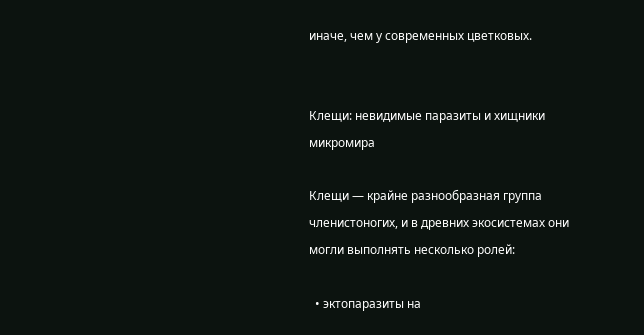иначе, чем у современных цветковых.


Клещи: невидимые паразиты и хищники микромира

Клещи — крайне разнообразная группа членистоногих, и в древних экосистемах они могли выполнять несколько ролей:

  • эктопаразиты на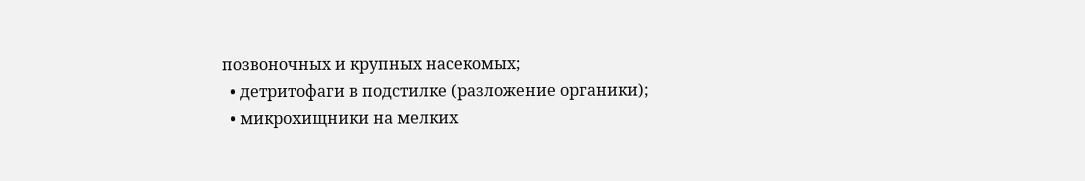позвоночных и крупных насекомых;
  • детритофаги в подстилке (разложение органики);
  • микрохищники на мелких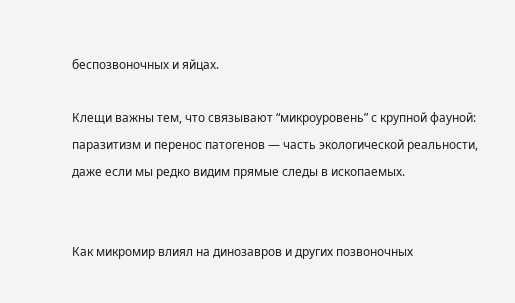беспозвоночных и яйцах.

Клещи важны тем, что связывают “микроуровень” с крупной фауной: паразитизм и перенос патогенов — часть экологической реальности, даже если мы редко видим прямые следы в ископаемых.


Как микромир влиял на динозавров и других позвоночных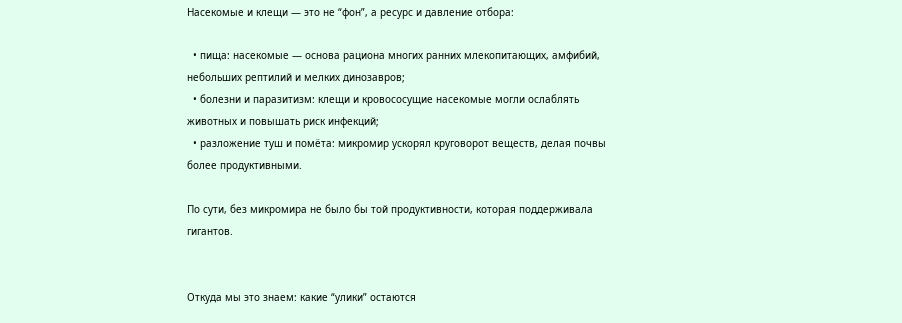Насекомые и клещи — это не “фон”, а ресурс и давление отбора:

  • пища: насекомые — основа рациона многих ранних млекопитающих, амфибий, небольших рептилий и мелких динозавров;
  • болезни и паразитизм: клещи и кровососущие насекомые могли ослаблять животных и повышать риск инфекций;
  • разложение туш и помёта: микромир ускорял круговорот веществ, делая почвы более продуктивными.

По сути, без микромира не было бы той продуктивности, которая поддерживала гигантов.


Откуда мы это знаем: какие “улики” остаются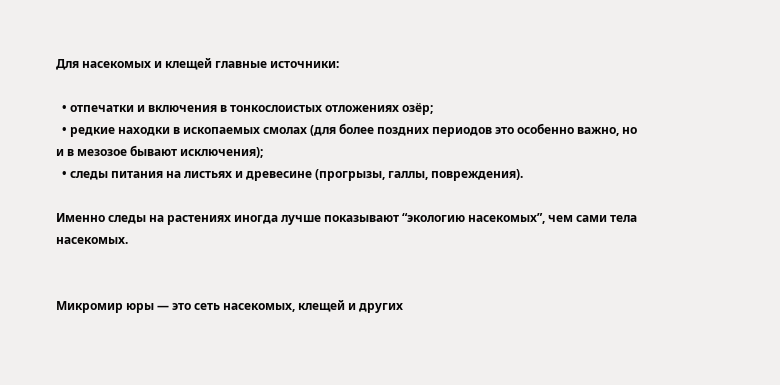Для насекомых и клещей главные источники:

  • отпечатки и включения в тонкослоистых отложениях озёр;
  • редкие находки в ископаемых смолах (для более поздних периодов это особенно важно, но и в мезозое бывают исключения);
  • следы питания на листьях и древесине (прогрызы, галлы, повреждения).

Именно следы на растениях иногда лучше показывают “экологию насекомых”, чем сами тела насекомых.


Микромир юры — это сеть насекомых, клещей и других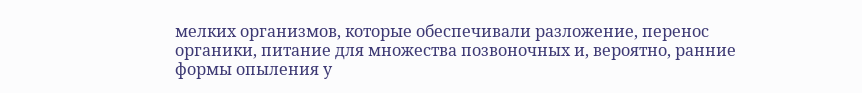мелких организмов, которые обеспечивали разложение, перенос органики, питание для множества позвоночных и, вероятно, ранние формы опыления у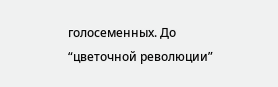голосеменных. До “цветочной революции”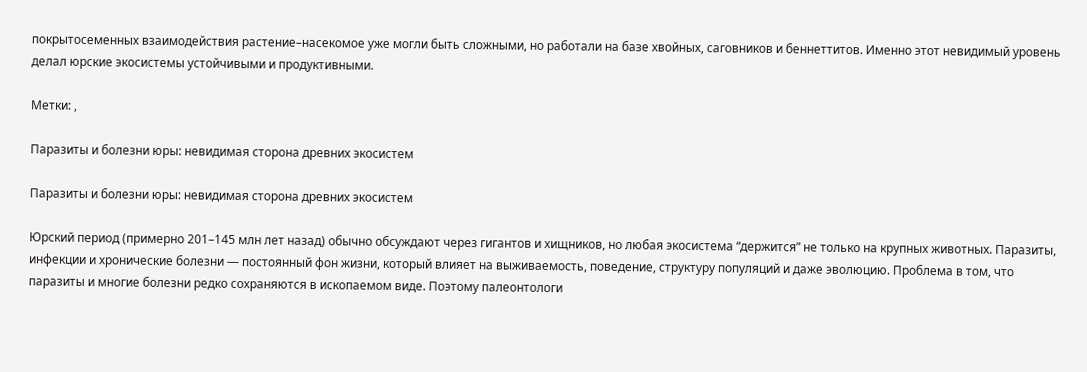покрытосеменных взаимодействия растение–насекомое уже могли быть сложными, но работали на базе хвойных, саговников и беннеттитов. Именно этот невидимый уровень делал юрские экосистемы устойчивыми и продуктивными.

Метки: ,

Паразиты и болезни юры: невидимая сторона древних экосистем

Паразиты и болезни юры: невидимая сторона древних экосистем

Юрский период (примерно 201–145 млн лет назад) обычно обсуждают через гигантов и хищников, но любая экосистема “держится” не только на крупных животных. Паразиты, инфекции и хронические болезни — постоянный фон жизни, который влияет на выживаемость, поведение, структуру популяций и даже эволюцию. Проблема в том, что паразиты и многие болезни редко сохраняются в ископаемом виде. Поэтому палеонтологи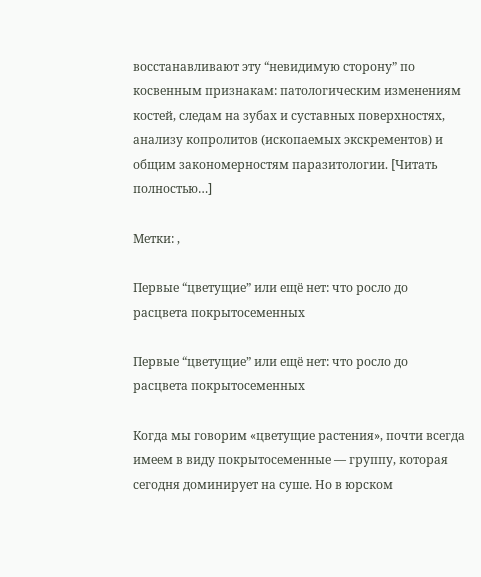восстанавливают эту “невидимую сторону” по косвенным признакам: патологическим изменениям костей, следам на зубах и суставных поверхностях, анализу копролитов (ископаемых экскрементов) и общим закономерностям паразитологии. [Читать полностью…]

Метки: ,

Первые “цветущие” или ещё нет: что росло до расцвета покрытосеменных

Первые “цветущие” или ещё нет: что росло до расцвета покрытосеменных

Когда мы говорим «цветущие растения», почти всегда имеем в виду покрытосеменные — группу, которая сегодня доминирует на суше. Но в юрском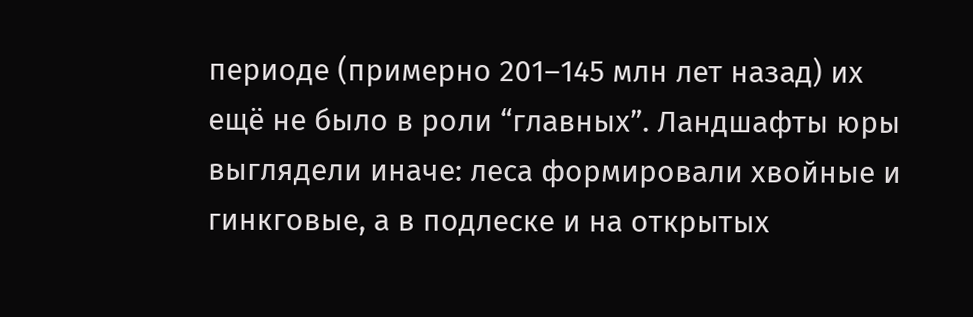периоде (примерно 201–145 млн лет назад) их ещё не было в роли “главных”. Ландшафты юры выглядели иначе: леса формировали хвойные и гинкговые, а в подлеске и на открытых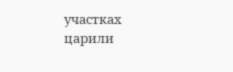участках царили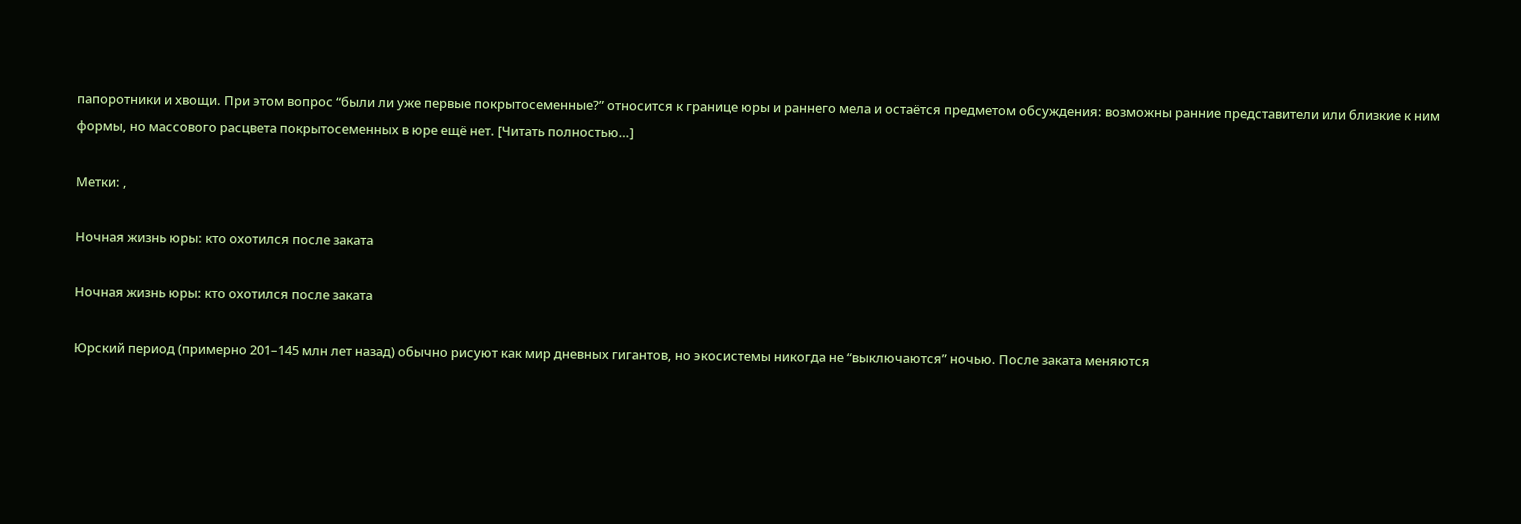папоротники и хвощи. При этом вопрос “были ли уже первые покрытосеменные?” относится к границе юры и раннего мела и остаётся предметом обсуждения: возможны ранние представители или близкие к ним формы, но массового расцвета покрытосеменных в юре ещё нет. [Читать полностью…]

Метки: ,

Ночная жизнь юры: кто охотился после заката

Ночная жизнь юры: кто охотился после заката

Юрский период (примерно 201–145 млн лет назад) обычно рисуют как мир дневных гигантов, но экосистемы никогда не “выключаются” ночью. После заката меняются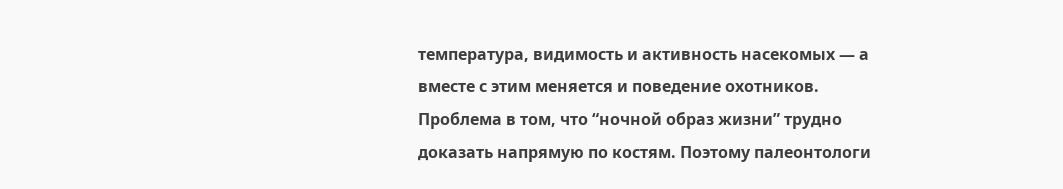температура, видимость и активность насекомых — а вместе с этим меняется и поведение охотников. Проблема в том, что “ночной образ жизни” трудно доказать напрямую по костям. Поэтому палеонтологи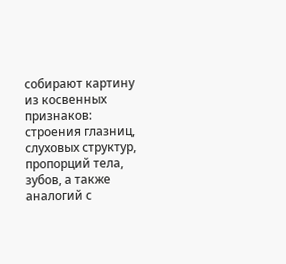собирают картину из косвенных признаков: строения глазниц, слуховых структур, пропорций тела, зубов, а также аналогий с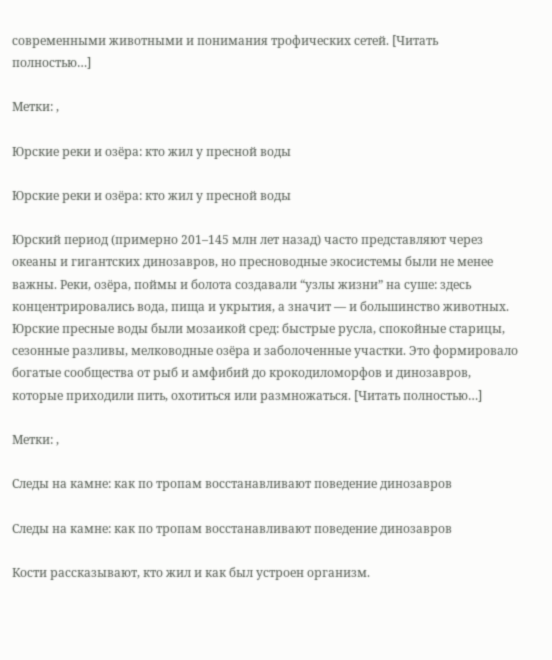современными животными и понимания трофических сетей. [Читать полностью…]

Метки: ,

Юрские реки и озёра: кто жил у пресной воды

Юрские реки и озёра: кто жил у пресной воды

Юрский период (примерно 201–145 млн лет назад) часто представляют через океаны и гигантских динозавров, но пресноводные экосистемы были не менее важны. Реки, озёра, поймы и болота создавали “узлы жизни” на суше: здесь концентрировались вода, пища и укрытия, а значит — и большинство животных. Юрские пресные воды были мозаикой сред: быстрые русла, спокойные старицы, сезонные разливы, мелководные озёра и заболоченные участки. Это формировало богатые сообщества от рыб и амфибий до крокодиломорфов и динозавров, которые приходили пить, охотиться или размножаться. [Читать полностью…]

Метки: ,

Следы на камне: как по тропам восстанавливают поведение динозавров

Следы на камне: как по тропам восстанавливают поведение динозавров

Кости рассказывают, кто жил и как был устроен организм.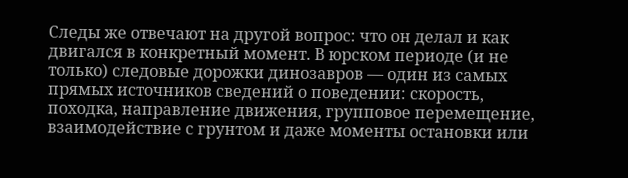Следы же отвечают на другой вопрос: что он делал и как двигался в конкретный момент. В юрском периоде (и не только) следовые дорожки динозавров — один из самых прямых источников сведений о поведении: скорость, походка, направление движения, групповое перемещение, взаимодействие с грунтом и даже моменты остановки или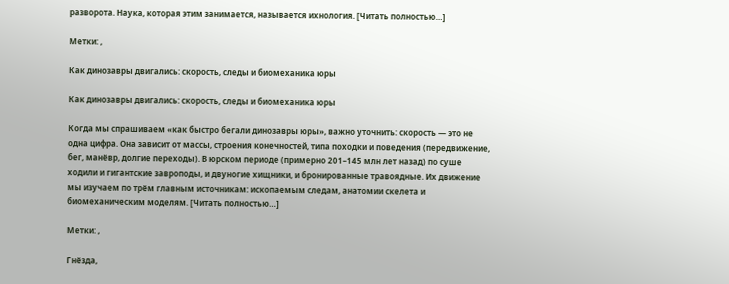разворота. Наука, которая этим занимается, называется ихнология. [Читать полностью…]

Метки: ,

Как динозавры двигались: скорость, следы и биомеханика юры

Как динозавры двигались: скорость, следы и биомеханика юры

Когда мы спрашиваем «как быстро бегали динозавры юры», важно уточнить: скорость — это не одна цифра. Она зависит от массы, строения конечностей, типа походки и поведения (передвижение, бег, манёвр, долгие переходы). В юрском периоде (примерно 201–145 млн лет назад) по суше ходили и гигантские завроподы, и двуногие хищники, и бронированные травоядные. Их движение мы изучаем по трём главным источникам: ископаемым следам, анатомии скелета и биомеханическим моделям. [Читать полностью…]

Метки: ,

Гнёзда,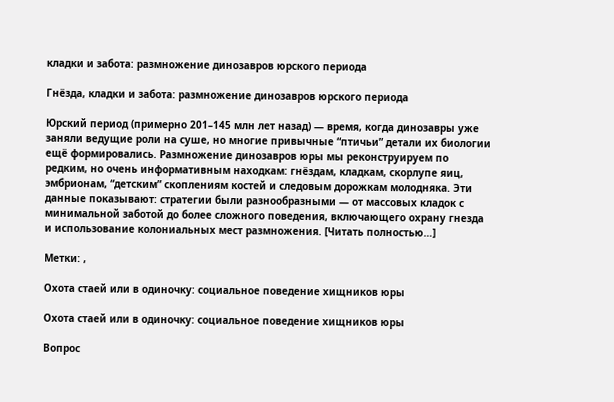кладки и забота: размножение динозавров юрского периода

Гнёзда, кладки и забота: размножение динозавров юрского периода

Юрский период (примерно 201–145 млн лет назад) — время, когда динозавры уже заняли ведущие роли на суше, но многие привычные “птичьи” детали их биологии ещё формировались. Размножение динозавров юры мы реконструируем по редким, но очень информативным находкам: гнёздам, кладкам, скорлупе яиц, эмбрионам, “детским” скоплениям костей и следовым дорожкам молодняка. Эти данные показывают: стратегии были разнообразными — от массовых кладок с минимальной заботой до более сложного поведения, включающего охрану гнезда и использование колониальных мест размножения. [Читать полностью…]

Метки: ,

Охота стаей или в одиночку: социальное поведение хищников юры

Охота стаей или в одиночку: социальное поведение хищников юры

Вопрос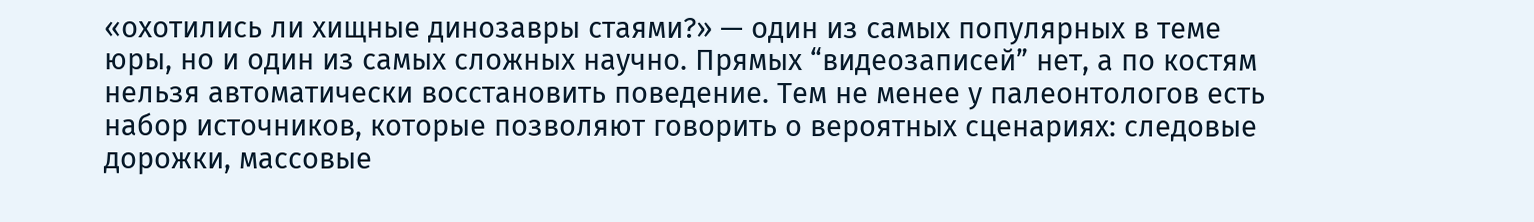«охотились ли хищные динозавры стаями?» — один из самых популярных в теме юры, но и один из самых сложных научно. Прямых “видеозаписей” нет, а по костям нельзя автоматически восстановить поведение. Тем не менее у палеонтологов есть набор источников, которые позволяют говорить о вероятных сценариях: следовые дорожки, массовые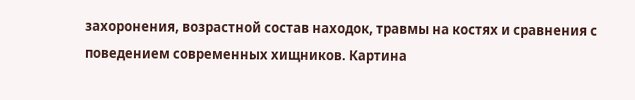захоронения, возрастной состав находок, травмы на костях и сравнения с поведением современных хищников. Картина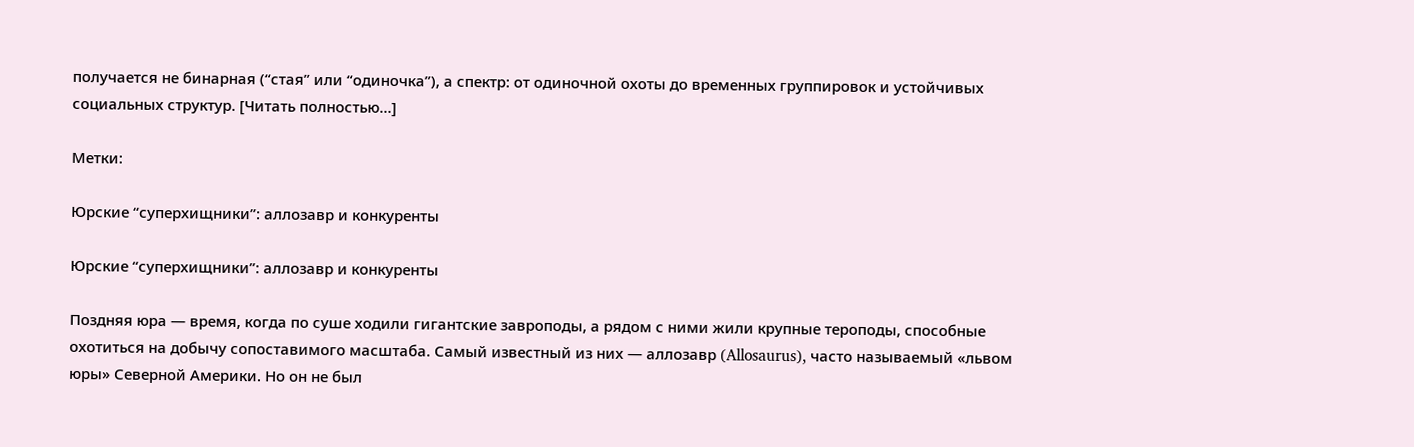получается не бинарная (“стая” или “одиночка”), а спектр: от одиночной охоты до временных группировок и устойчивых социальных структур. [Читать полностью…]

Метки:

Юрские “суперхищники”: аллозавр и конкуренты

Юрские “суперхищники”: аллозавр и конкуренты

Поздняя юра — время, когда по суше ходили гигантские завроподы, а рядом с ними жили крупные тероподы, способные охотиться на добычу сопоставимого масштаба. Самый известный из них — аллозавр (Allosaurus), часто называемый «львом юры» Северной Америки. Но он не был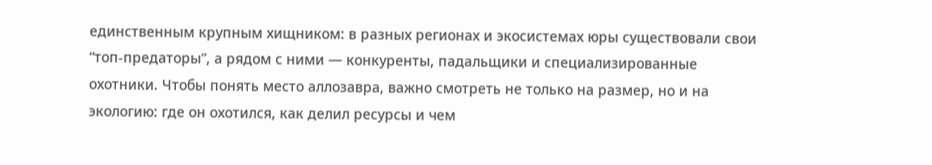единственным крупным хищником: в разных регионах и экосистемах юры существовали свои “топ-предаторы”, а рядом с ними — конкуренты, падальщики и специализированные охотники. Чтобы понять место аллозавра, важно смотреть не только на размер, но и на экологию: где он охотился, как делил ресурсы и чем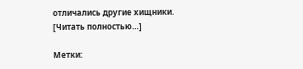отличались другие хищники. [Читать полностью…]

Метки: